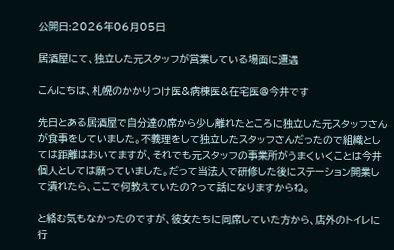公開日:2026年06月05日

居酒屋にて、独立した元スタッフが営業している場面に遭遇

こんにちは、札幌のかかりつけ医&病棟医&在宅医@今井です

先日とある居酒屋で自分達の席から少し離れたところに独立した元スタッフさんが食事をしていました。不義理をして独立したスタッフさんだったので組織としては距離はおいてますが、それでも元スタッフの事業所がうまくいくことは今井個人としては願っていました。だって当法人で研修した後にステーション開業して潰れたら、ここで何教えていたの?って話になりますからね。

と絡む気もなかったのですが、彼女たちに同席していた方から、店外のトイレに行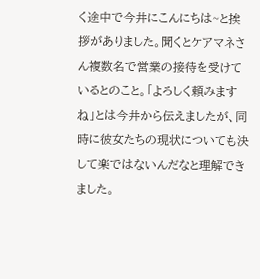く途中で今井にこんにちは~と挨拶がありました。聞くとケアマネさん複数名で営業の接待を受けているとのこと。「よろしく頼みますね」とは今井から伝えましたが、同時に彼女たちの現状についても決して楽ではないんだなと理解できました。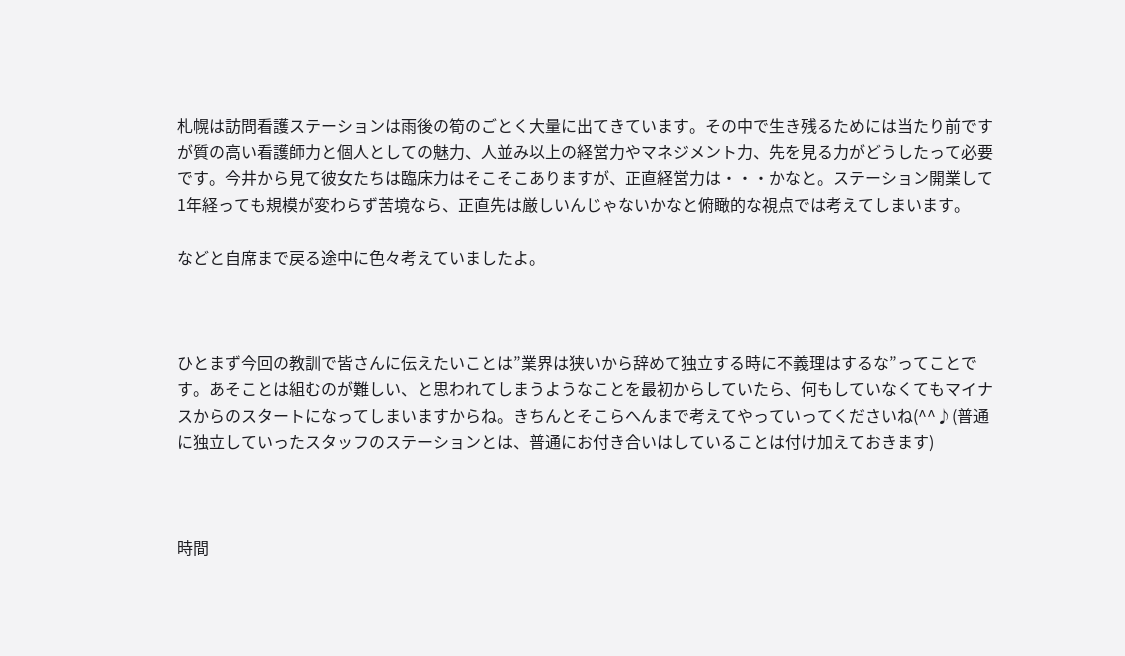札幌は訪問看護ステーションは雨後の筍のごとく大量に出てきています。その中で生き残るためには当たり前ですが質の高い看護師力と個人としての魅力、人並み以上の経営力やマネジメント力、先を見る力がどうしたって必要です。今井から見て彼女たちは臨床力はそこそこありますが、正直経営力は・・・かなと。ステーション開業して1年経っても規模が変わらず苦境なら、正直先は厳しいんじゃないかなと俯瞰的な視点では考えてしまいます。

などと自席まで戻る途中に色々考えていましたよ。



ひとまず今回の教訓で皆さんに伝えたいことは”業界は狭いから辞めて独立する時に不義理はするな”ってことです。あそことは組むのが難しい、と思われてしまうようなことを最初からしていたら、何もしていなくてもマイナスからのスタートになってしまいますからね。きちんとそこらへんまで考えてやっていってくださいね(^^♪(普通に独立していったスタッフのステーションとは、普通にお付き合いはしていることは付け加えておきます)



時間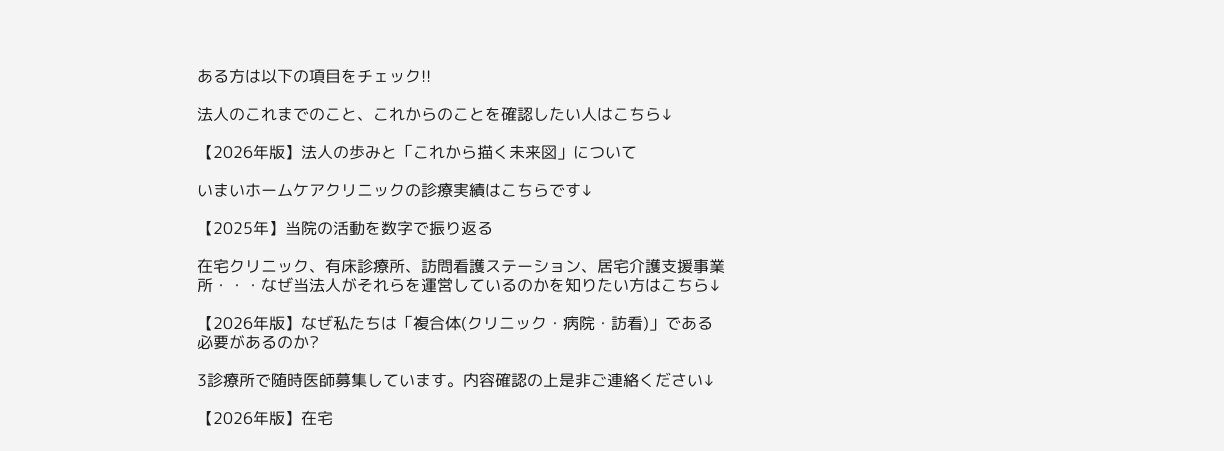ある方は以下の項目をチェック!!

法人のこれまでのこと、これからのことを確認したい人はこちら↓

【2026年版】法人の歩みと「これから描く未来図」について

いまいホームケアクリニックの診療実績はこちらです↓

【2025年】当院の活動を数字で振り返る

在宅クリニック、有床診療所、訪問看護ステーション、居宅介護支援事業所・・・なぜ当法人がそれらを運営しているのかを知りたい方はこちら↓

【2026年版】なぜ私たちは「複合体(クリニック・病院・訪看)」である必要があるのか?

3診療所で随時医師募集しています。内容確認の上是非ご連絡ください↓

【2026年版】在宅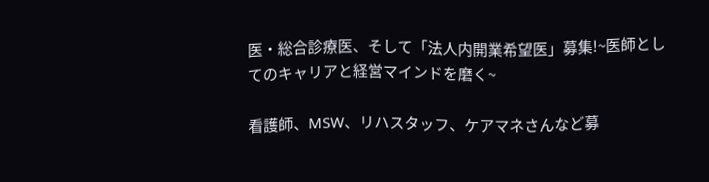医・総合診療医、そして「法人内開業希望医」募集!~医師としてのキャリアと経営マインドを磨く~

看護師、MSW、リハスタッフ、ケアマネさんなど募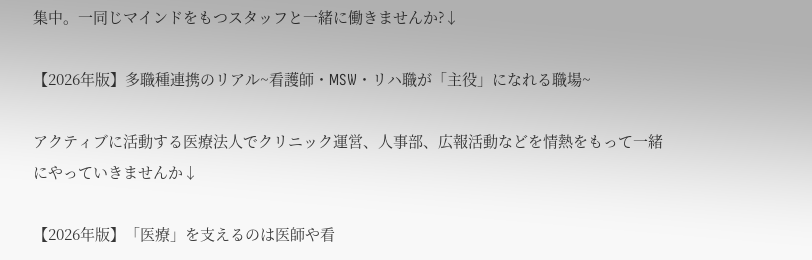集中。一同じマインドをもつスタッフと一緒に働きませんか?↓

【2026年版】多職種連携のリアル~看護師・MSW・リハ職が「主役」になれる職場~

アクティブに活動する医療法人でクリニック運営、人事部、広報活動などを情熱をもって一緒にやっていきませんか↓

【2026年版】「医療」を支えるのは医師や看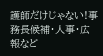護師だけじゃない!事務長候補・人事・広報など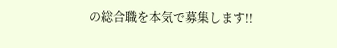の総合職を本気で募集します!!